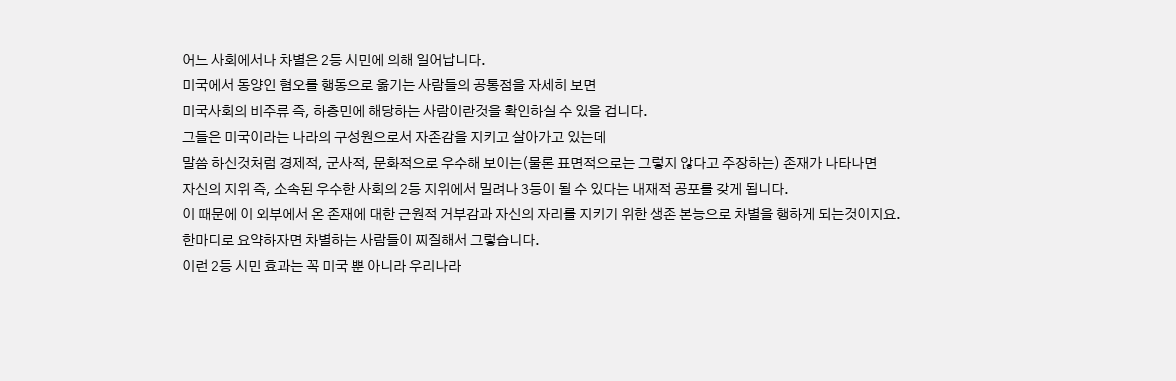어느 사회에서나 차별은 2등 시민에 의해 일어납니다.
미국에서 동양인 혐오를 행동으로 옮기는 사람들의 공통점을 자세히 보면
미국사회의 비주류 즉, 하층민에 해당하는 사람이란것을 확인하실 수 있을 겁니다.
그들은 미국이라는 나라의 구성원으로서 자존감을 지키고 살아가고 있는데
말씀 하신것처럼 경제적, 군사적, 문화적으로 우수해 보이는(물론 표면적으로는 그렇지 않다고 주장하는) 존재가 나타나면
자신의 지위 즉, 소속된 우수한 사회의 2등 지위에서 밀려나 3등이 될 수 있다는 내재적 공포를 갖게 됩니다.
이 때문에 이 외부에서 온 존재에 대한 근원적 거부감과 자신의 자리를 지키기 위한 생존 본능으로 차별을 행하게 되는것이지요.
한마디로 요약하자면 차별하는 사람들이 찌질해서 그렇습니다.
이런 2등 시민 효과는 꼭 미국 뿐 아니라 우리나라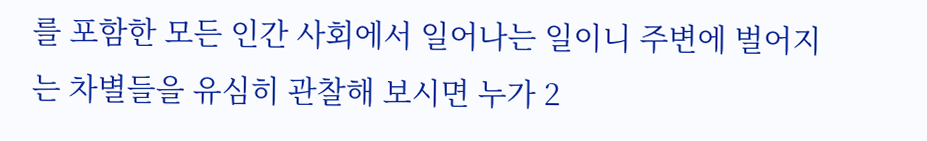를 포함한 모든 인간 사회에서 일어나는 일이니 주변에 벌어지는 차별들을 유심히 관찰해 보시면 누가 2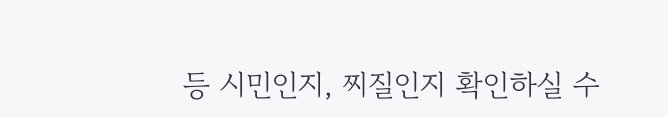등 시민인지, 찌질인지 확인하실 수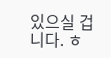있으실 겁니다. ㅎ